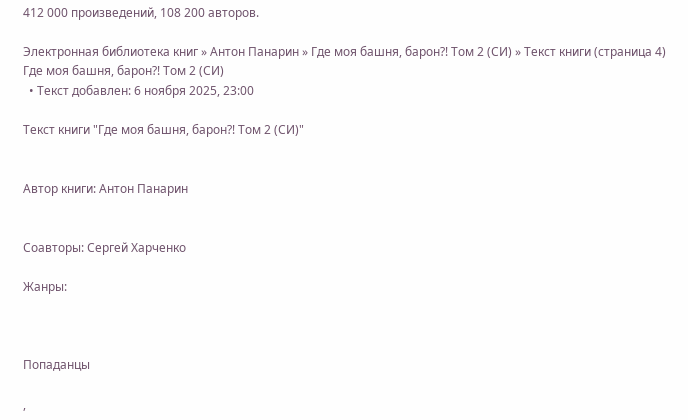412 000 произведений, 108 200 авторов.

Электронная библиотека книг » Антон Панарин » Где моя башня, барон?! Том 2 (СИ) » Текст книги (страница 4)
Где моя башня, барон?! Том 2 (СИ)
  • Текст добавлен: 6 ноября 2025, 23:00

Текст книги "Где моя башня, барон?! Том 2 (СИ)"


Автор книги: Антон Панарин


Соавторы: Сергей Харченко

Жанры:



Попаданцы

,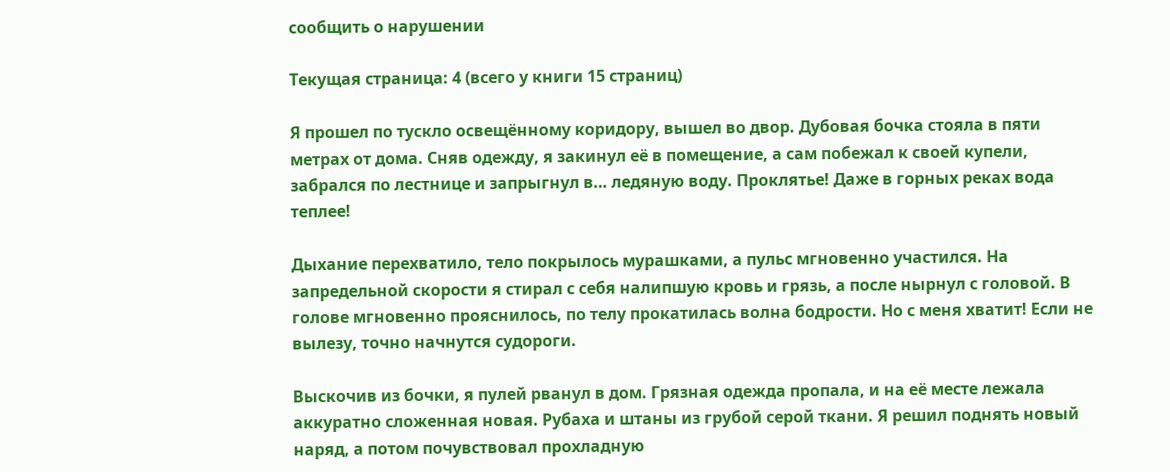сообщить о нарушении

Текущая страница: 4 (всего у книги 15 страниц)

Я прошел по тускло освещённому коридору, вышел во двор. Дубовая бочка стояла в пяти метрах от дома. Сняв одежду, я закинул её в помещение, а сам побежал к своей купели, забрался по лестнице и запрыгнул в… ледяную воду. Проклятье! Даже в горных реках вода теплее!

Дыхание перехватило, тело покрылось мурашками, а пульс мгновенно участился. На запредельной скорости я стирал с себя налипшую кровь и грязь, а после нырнул с головой. В голове мгновенно прояснилось, по телу прокатилась волна бодрости. Но с меня хватит! Если не вылезу, точно начнутся судороги.

Выскочив из бочки, я пулей рванул в дом. Грязная одежда пропала, и на её месте лежала аккуратно сложенная новая. Рубаха и штаны из грубой серой ткани. Я решил поднять новый наряд, а потом почувствовал прохладную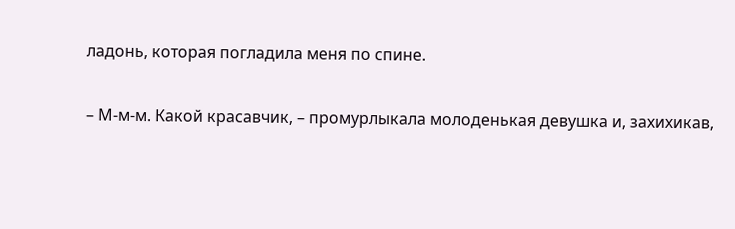ладонь, которая погладила меня по спине.

– М-м-м. Какой красавчик, – промурлыкала молоденькая девушка и, захихикав,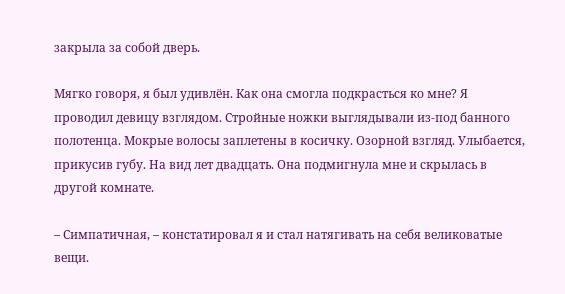закрыла за собой дверь.

Мягко говоря, я был удивлён. Как она смогла подкрасться ко мне? Я проводил девицу взглядом. Стройные ножки выглядывали из-под банного полотенца. Мокрые волосы заплетены в косичку. Озорной взгляд. Улыбается, прикусив губу. На вид лет двадцать. Она подмигнула мне и скрылась в другой комнате.

– Симпатичная, – констатировал я и стал натягивать на себя великоватые вещи.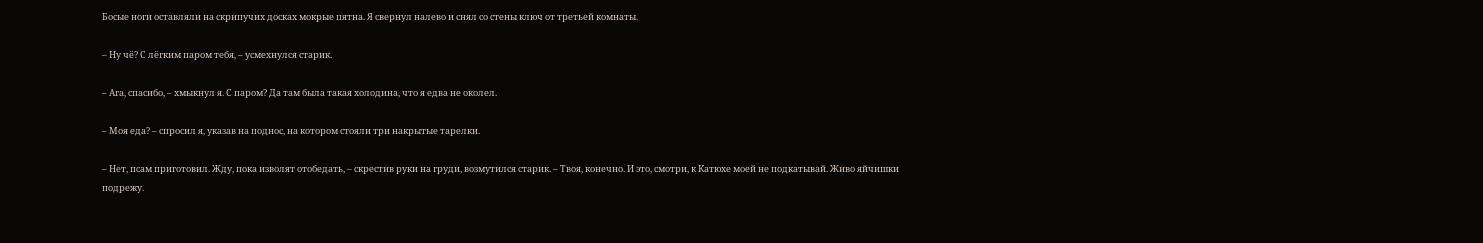Босые ноги оставляли на скрипучих досках мокрые пятна. Я свернул налево и снял со стены ключ от третьей комнаты.

– Ну чё? С лёгким паром тебя, – усмехнулся старик.

– Ага, спасибо, – хмыкнул я. С паром? Да там была такая холодина, что я едва не околел.

– Моя еда? – спросил я, указав на поднос, на котором стояли три накрытые тарелки.

– Нет, псам приготовил. Жду, пока изволят отобедать, – скрестив руки на груди, возмутился старик. – Твоя, конечно. И это, смотри, к Катюхе моей не подкатывай. Живо яйчишки подрежу.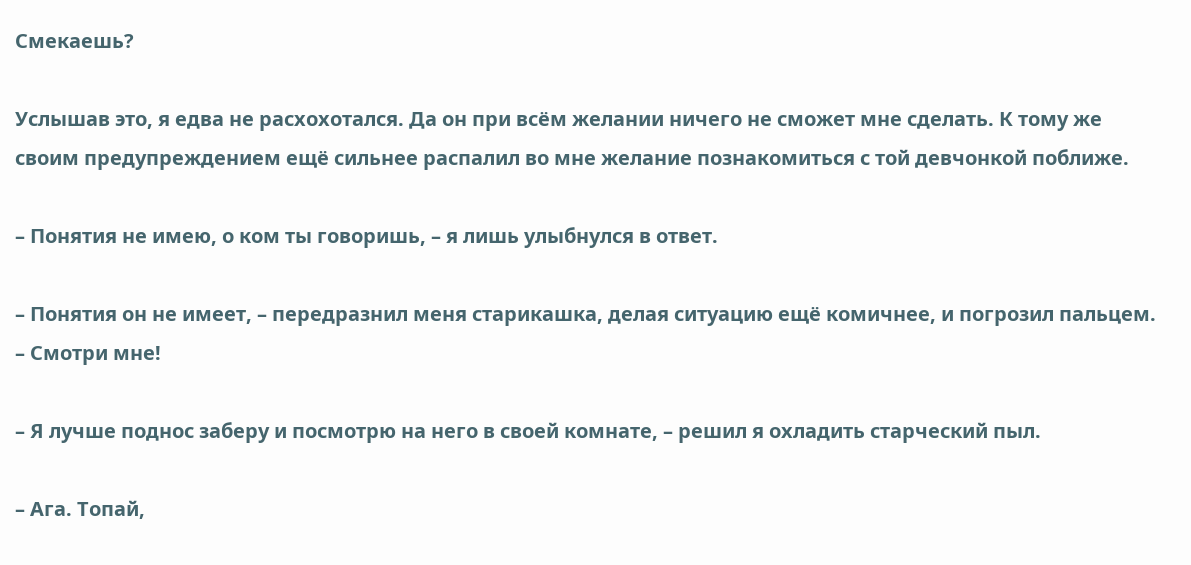Смекаешь?

Услышав это, я едва не расхохотался. Да он при всём желании ничего не сможет мне сделать. К тому же своим предупреждением ещё сильнее распалил во мне желание познакомиться с той девчонкой поближе.

– Понятия не имею, о ком ты говоришь, – я лишь улыбнулся в ответ.

– Понятия он не имеет, – передразнил меня старикашка, делая ситуацию ещё комичнее, и погрозил пальцем. – Смотри мне!

– Я лучше поднос заберу и посмотрю на него в своей комнате, – решил я охладить старческий пыл.

– Ага. Топай,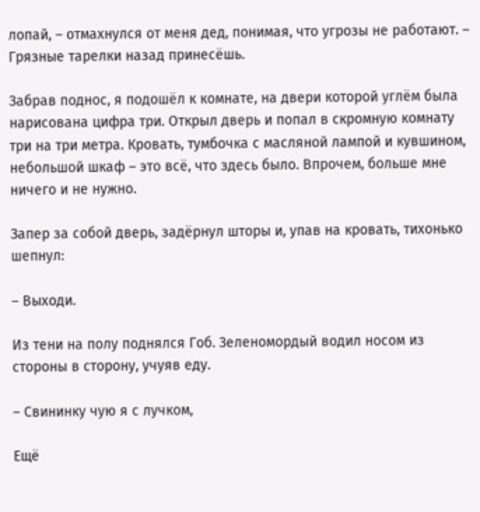лопай, – отмахнулся от меня дед, понимая, что угрозы не работают. – Грязные тарелки назад принесёшь.

Забрав поднос, я подошёл к комнате, на двери которой углём была нарисована цифра три. Открыл дверь и попал в скромную комнату три на три метра. Кровать, тумбочка с масляной лампой и кувшином, небольшой шкаф – это всё, что здесь было. Впрочем, больше мне ничего и не нужно.

Запер за собой дверь, задёрнул шторы и, упав на кровать, тихонько шепнул:

– Выходи.

Из тени на полу поднялся Гоб. Зеленомордый водил носом из стороны в сторону, учуяв еду.

– Свининку чую я с лучком,

Ещё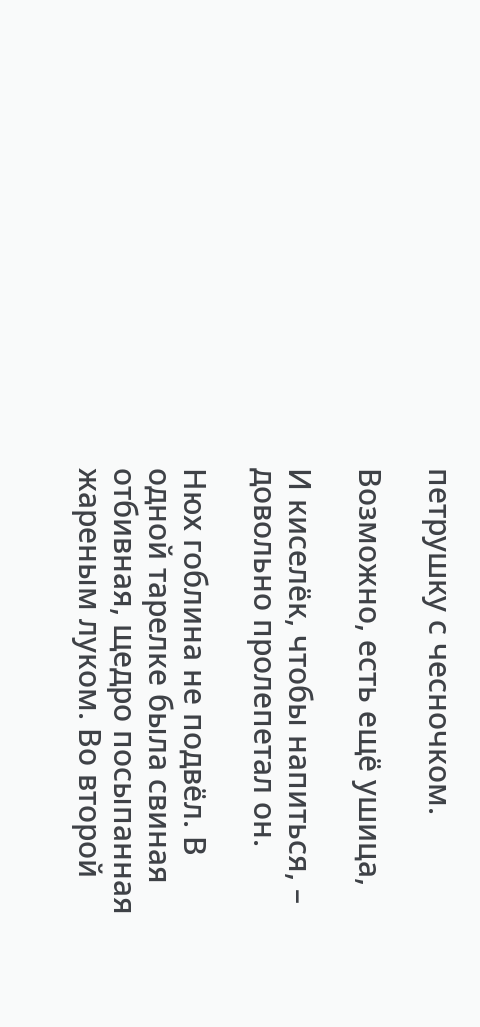петрушку с чесночком.

Возможно, есть ещё ушица,

И киселёк, чтобы напиться, – довольно пролепетал он.

Нюх гоблина не подвёл. В одной тарелке была свиная отбивная, щедро посыпанная жареным луком. Во второй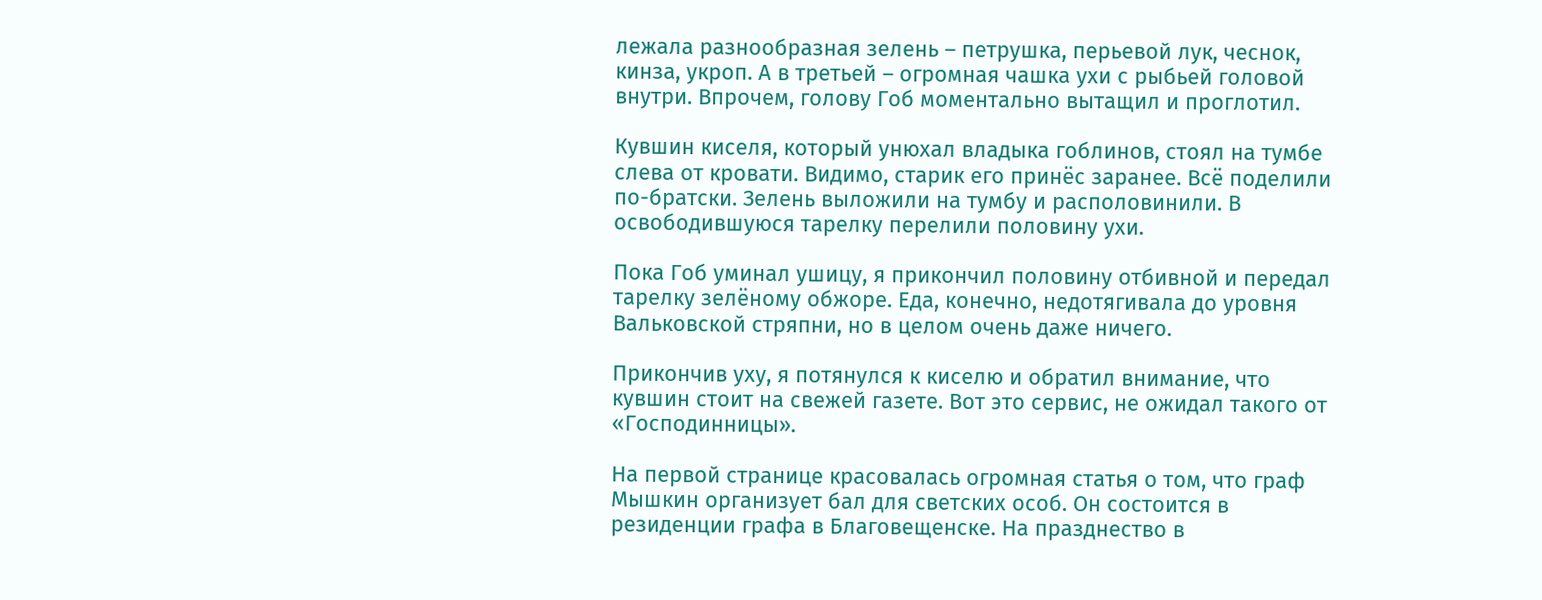лежала разнообразная зелень – петрушка, перьевой лук, чеснок, кинза, укроп. А в третьей – огромная чашка ухи с рыбьей головой внутри. Впрочем, голову Гоб моментально вытащил и проглотил.

Кувшин киселя, который унюхал владыка гоблинов, стоял на тумбе слева от кровати. Видимо, старик его принёс заранее. Всё поделили по-братски. Зелень выложили на тумбу и располовинили. В освободившуюся тарелку перелили половину ухи.

Пока Гоб уминал ушицу, я прикончил половину отбивной и передал тарелку зелёному обжоре. Еда, конечно, недотягивала до уровня Вальковской стряпни, но в целом очень даже ничего.

Прикончив уху, я потянулся к киселю и обратил внимание, что кувшин стоит на свежей газете. Вот это сервис, не ожидал такого от «Господинницы».

На первой странице красовалась огромная статья о том, что граф Мышкин организует бал для светских особ. Он состоится в резиденции графа в Благовещенске. На празднество в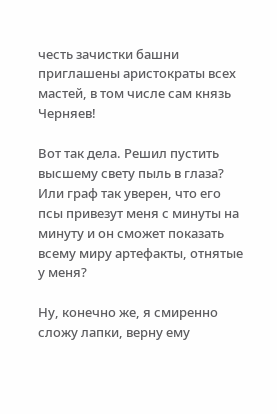честь зачистки башни приглашены аристократы всех мастей, в том числе сам князь Черняев!

Вот так дела. Решил пустить высшему свету пыль в глаза? Или граф так уверен, что его псы привезут меня с минуты на минуту и он сможет показать всему миру артефакты, отнятые у меня?

Ну, конечно же, я смиренно сложу лапки, верну ему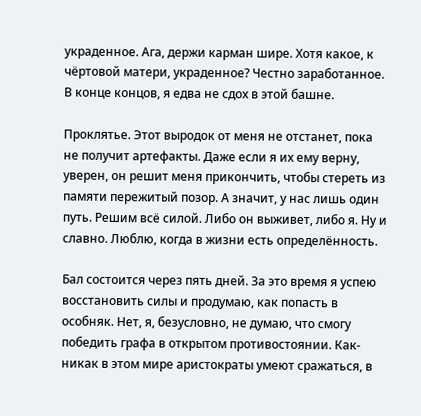украденное. Ага, держи карман шире. Хотя какое, к чёртовой матери, украденное? Честно заработанное. В конце концов, я едва не сдох в этой башне.

Проклятье. Этот выродок от меня не отстанет, пока не получит артефакты. Даже если я их ему верну, уверен, он решит меня прикончить, чтобы стереть из памяти пережитый позор. А значит, у нас лишь один путь. Решим всё силой. Либо он выживет, либо я. Ну и славно. Люблю, когда в жизни есть определённость.

Бал состоится через пять дней. За это время я успею восстановить силы и продумаю, как попасть в особняк. Нет, я, безусловно, не думаю, что смогу победить графа в открытом противостоянии. Как-никак в этом мире аристократы умеют сражаться, в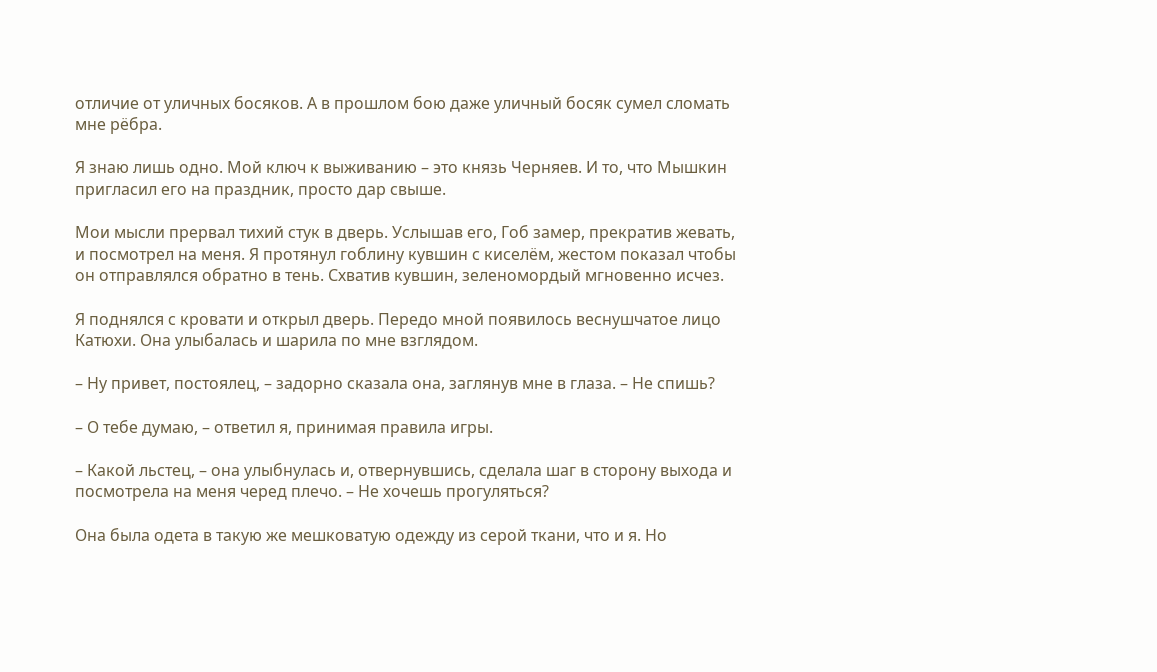отличие от уличных босяков. А в прошлом бою даже уличный босяк сумел сломать мне рёбра.

Я знаю лишь одно. Мой ключ к выживанию – это князь Черняев. И то, что Мышкин пригласил его на праздник, просто дар свыше.

Мои мысли прервал тихий стук в дверь. Услышав его, Гоб замер, прекратив жевать, и посмотрел на меня. Я протянул гоблину кувшин с киселём, жестом показал чтобы он отправлялся обратно в тень. Схватив кувшин, зеленомордый мгновенно исчез.

Я поднялся с кровати и открыл дверь. Передо мной появилось веснушчатое лицо Катюхи. Она улыбалась и шарила по мне взглядом.

– Ну привет, постоялец, – задорно сказала она, заглянув мне в глаза. – Не спишь?

– О тебе думаю, – ответил я, принимая правила игры.

– Какой льстец, – она улыбнулась и, отвернувшись, сделала шаг в сторону выхода и посмотрела на меня черед плечо. – Не хочешь прогуляться?

Она была одета в такую же мешковатую одежду из серой ткани, что и я. Но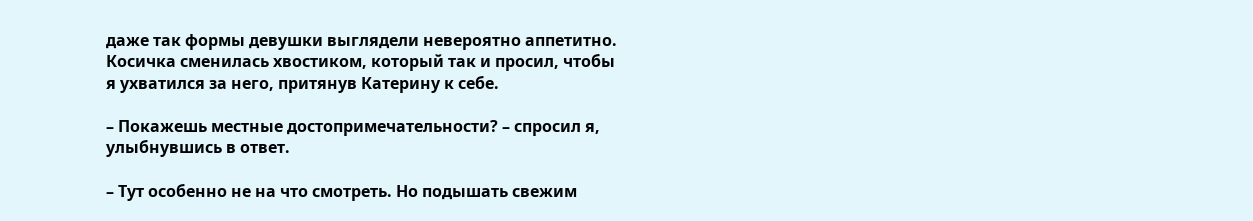даже так формы девушки выглядели невероятно аппетитно. Косичка сменилась хвостиком, который так и просил, чтобы я ухватился за него, притянув Катерину к себе.

– Покажешь местные достопримечательности? – спросил я, улыбнувшись в ответ.

– Тут особенно не на что смотреть. Но подышать свежим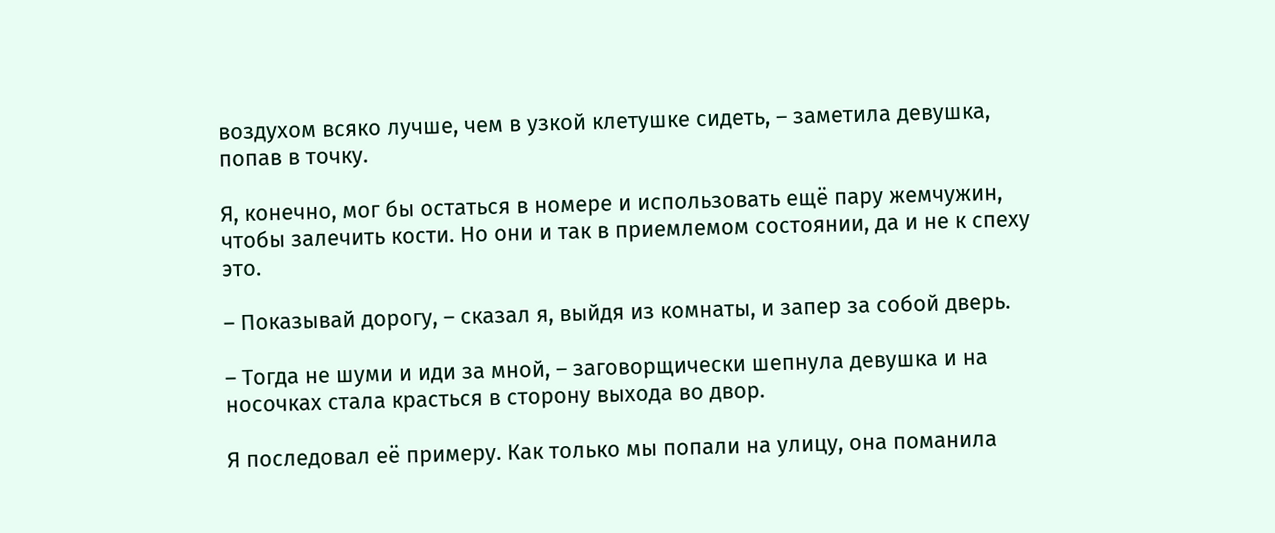воздухом всяко лучше, чем в узкой клетушке сидеть, – заметила девушка, попав в точку.

Я, конечно, мог бы остаться в номере и использовать ещё пару жемчужин, чтобы залечить кости. Но они и так в приемлемом состоянии, да и не к спеху это.

– Показывай дорогу, – сказал я, выйдя из комнаты, и запер за собой дверь.

– Тогда не шуми и иди за мной, – заговорщически шепнула девушка и на носочках стала красться в сторону выхода во двор.

Я последовал её примеру. Как только мы попали на улицу, она поманила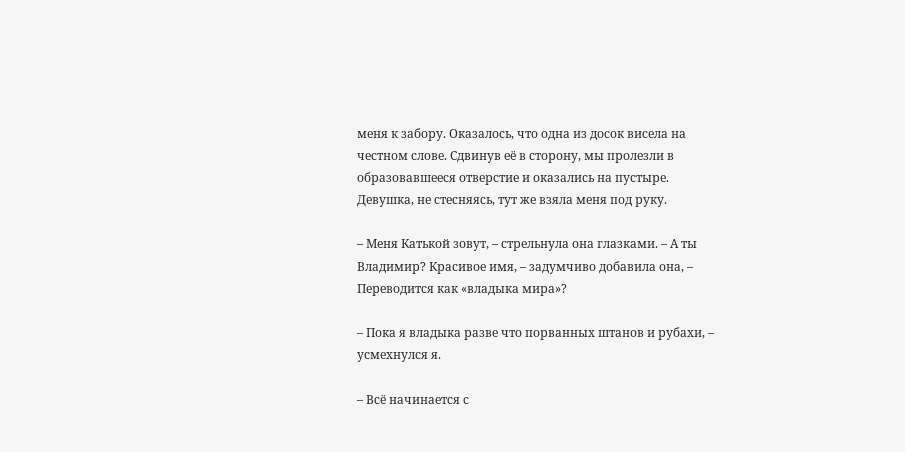меня к забору. Оказалось, что одна из досок висела на честном слове. Сдвинув её в сторону, мы пролезли в образовавшееся отверстие и оказались на пустыре. Девушка, не стесняясь, тут же взяла меня под руку.

– Меня Катькой зовут, – стрельнула она глазками. – А ты Владимир? Красивое имя, – задумчиво добавила она, – Переводится как «владыка мира»?

– Пока я владыка разве что порванных штанов и рубахи, – усмехнулся я.

– Всё начинается с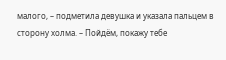малого, – подметила девушка и указала пальцем в сторону холма. – Пойдём, покажу тебе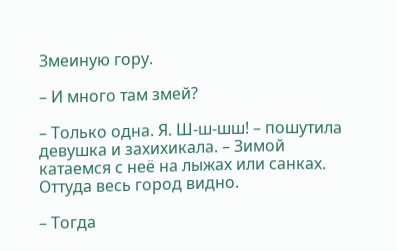Змеиную гору.

– И много там змей?

– Только одна. Я. Ш-ш-шш! – пошутила девушка и захихикала. – Зимой катаемся с неё на лыжах или санках. Оттуда весь город видно.

– Тогда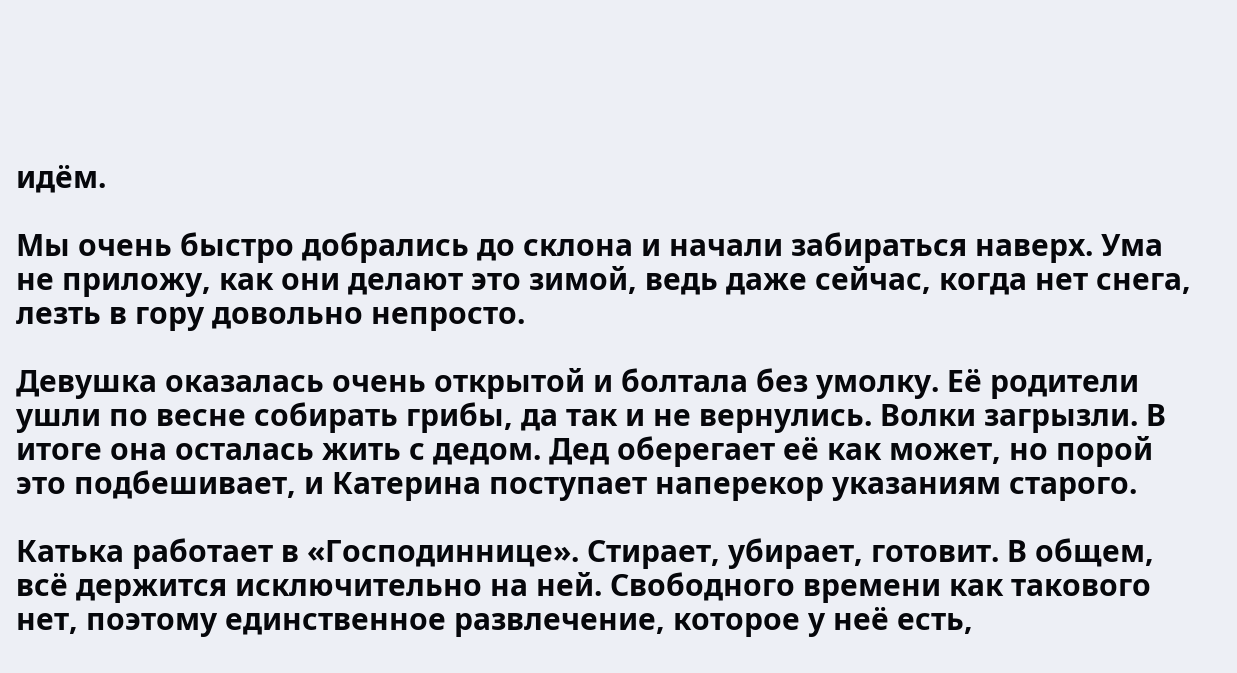идём.

Мы очень быстро добрались до склона и начали забираться наверх. Ума не приложу, как они делают это зимой, ведь даже сейчас, когда нет снега, лезть в гору довольно непросто.

Девушка оказалась очень открытой и болтала без умолку. Её родители ушли по весне собирать грибы, да так и не вернулись. Волки загрызли. В итоге она осталась жить с дедом. Дед оберегает её как может, но порой это подбешивает, и Катерина поступает наперекор указаниям старого.

Катька работает в «Господиннице». Стирает, убирает, готовит. В общем, всё держится исключительно на ней. Свободного времени как такового нет, поэтому единственное развлечение, которое у неё есть,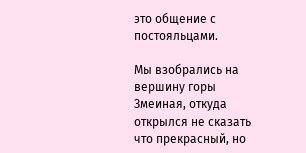это общение с постояльцами.

Мы взобрались на вершину горы Змеиная, откуда открылся не сказать что прекрасный, но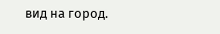вид на город.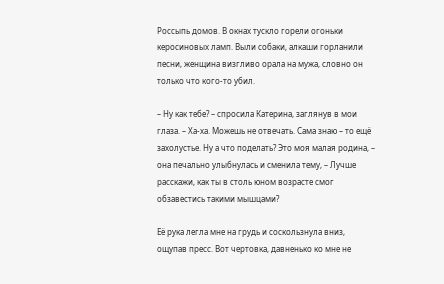Россыпь домов. В окнах тускло горели огоньки керосиновых ламп. Выли собаки, алкаши горланили песни, женщина визгливо орала на мужа, словно он только что кого-то убил.

– Ну как тебе? – спросила Катерина, заглянув в мои глаза. – Ха-ха. Можешь не отвечать. Сама знаю – то ещё захолустье. Ну а что поделать? Это моя малая родина, – она печально улыбнулась и сменила тему, – Лучше расскажи, как ты в столь юном возрасте смог обзавестись такими мышцами?

Её рука легла мне на грудь и соскользнула вниз, ощупав пресс. Вот чертовка, давненько ко мне не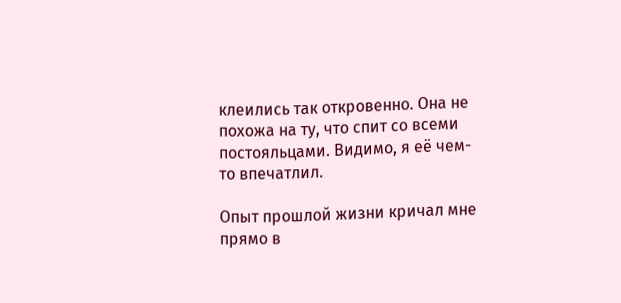клеились так откровенно. Она не похожа на ту, что спит со всеми постояльцами. Видимо, я её чем-то впечатлил.

Опыт прошлой жизни кричал мне прямо в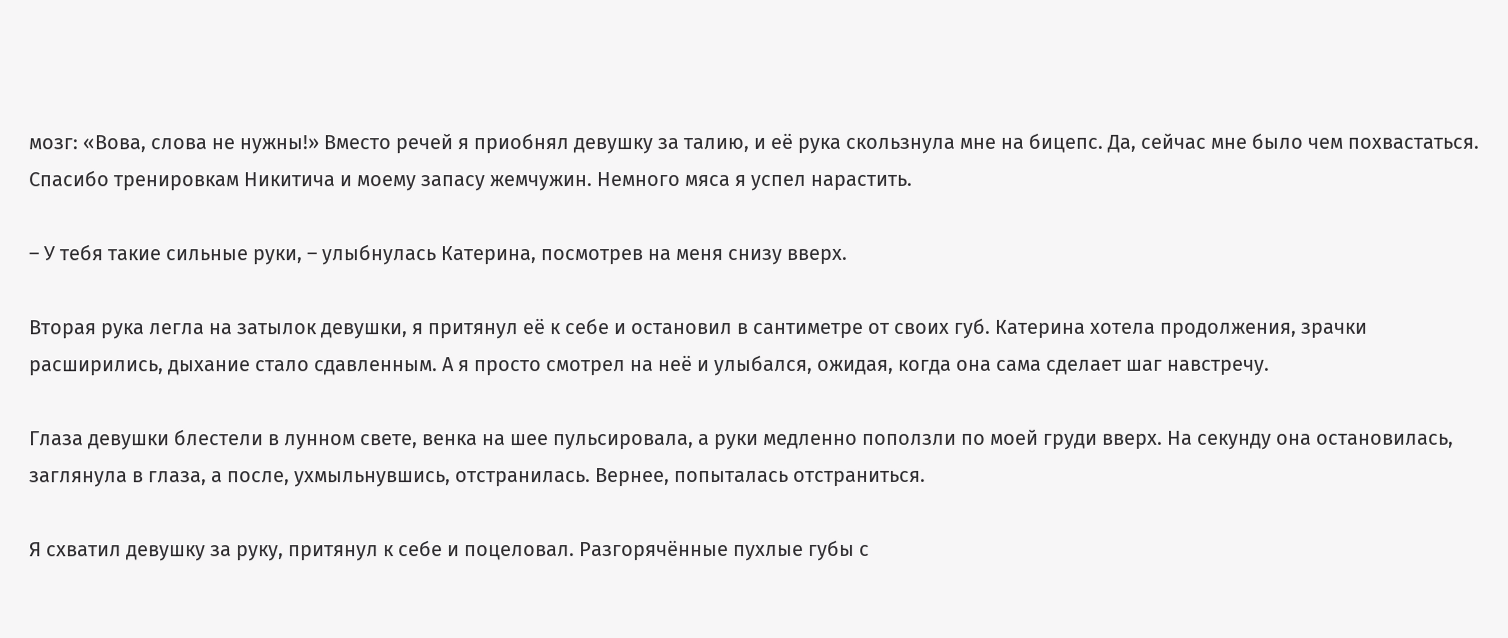мозг: «Вова, слова не нужны!» Вместо речей я приобнял девушку за талию, и её рука скользнула мне на бицепс. Да, сейчас мне было чем похвастаться. Спасибо тренировкам Никитича и моему запасу жемчужин. Немного мяса я успел нарастить.

– У тебя такие сильные руки, – улыбнулась Катерина, посмотрев на меня снизу вверх.

Вторая рука легла на затылок девушки, я притянул её к себе и остановил в сантиметре от своих губ. Катерина хотела продолжения, зрачки расширились, дыхание стало сдавленным. А я просто смотрел на неё и улыбался, ожидая, когда она сама сделает шаг навстречу.

Глаза девушки блестели в лунном свете, венка на шее пульсировала, а руки медленно поползли по моей груди вверх. На секунду она остановилась, заглянула в глаза, а после, ухмыльнувшись, отстранилась. Вернее, попыталась отстраниться.

Я схватил девушку за руку, притянул к себе и поцеловал. Разгорячённые пухлые губы с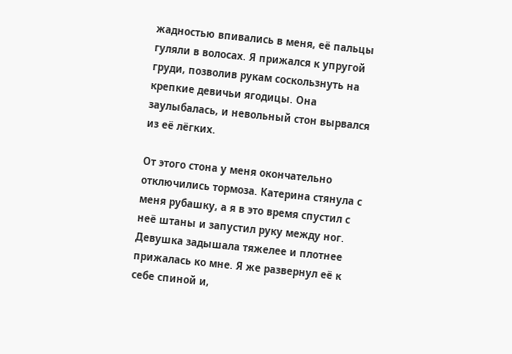жадностью впивались в меня, её пальцы гуляли в волосах. Я прижался к упругой груди, позволив рукам соскользнуть на крепкие девичьи ягодицы. Она заулыбалась, и невольный стон вырвался из её лёгких.

От этого стона у меня окончательно отключились тормоза. Катерина стянула с меня рубашку, а я в это время спустил с неё штаны и запустил руку между ног. Девушка задышала тяжелее и плотнее прижалась ко мне. Я же развернул её к себе спиной и,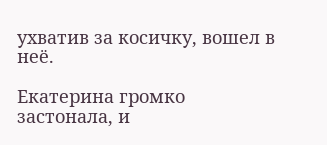ухватив за косичку, вошел в неё.

Екатерина громко застонала, и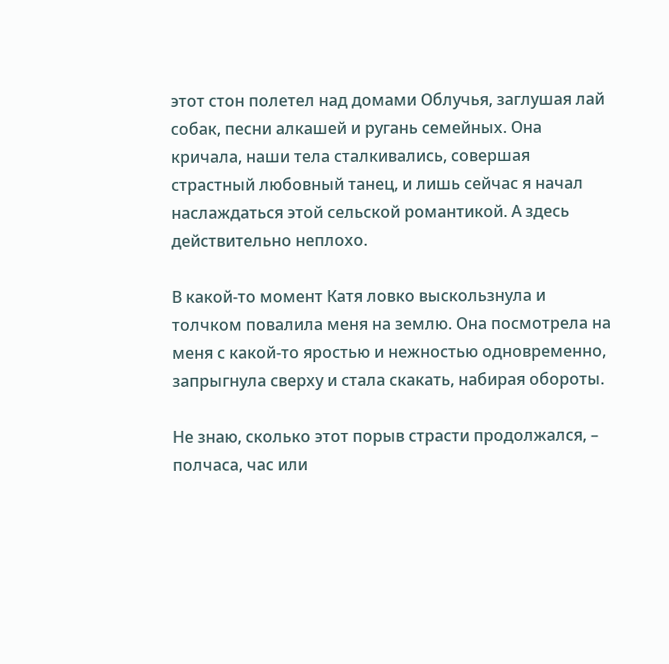этот стон полетел над домами Облучья, заглушая лай собак, песни алкашей и ругань семейных. Она кричала, наши тела сталкивались, совершая страстный любовный танец, и лишь сейчас я начал наслаждаться этой сельской романтикой. А здесь действительно неплохо.

В какой-то момент Катя ловко выскользнула и толчком повалила меня на землю. Она посмотрела на меня с какой-то яростью и нежностью одновременно, запрыгнула сверху и стала скакать, набирая обороты.

Не знаю, сколько этот порыв страсти продолжался, – полчаса, час или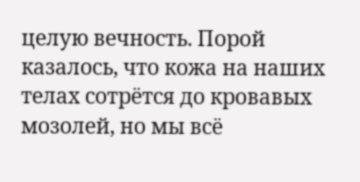целую вечность. Порой казалось, что кожа на наших телах сотрётся до кровавых мозолей, но мы всё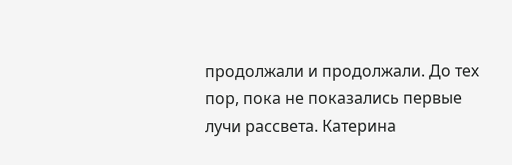продолжали и продолжали. До тех пор, пока не показались первые лучи рассвета. Катерина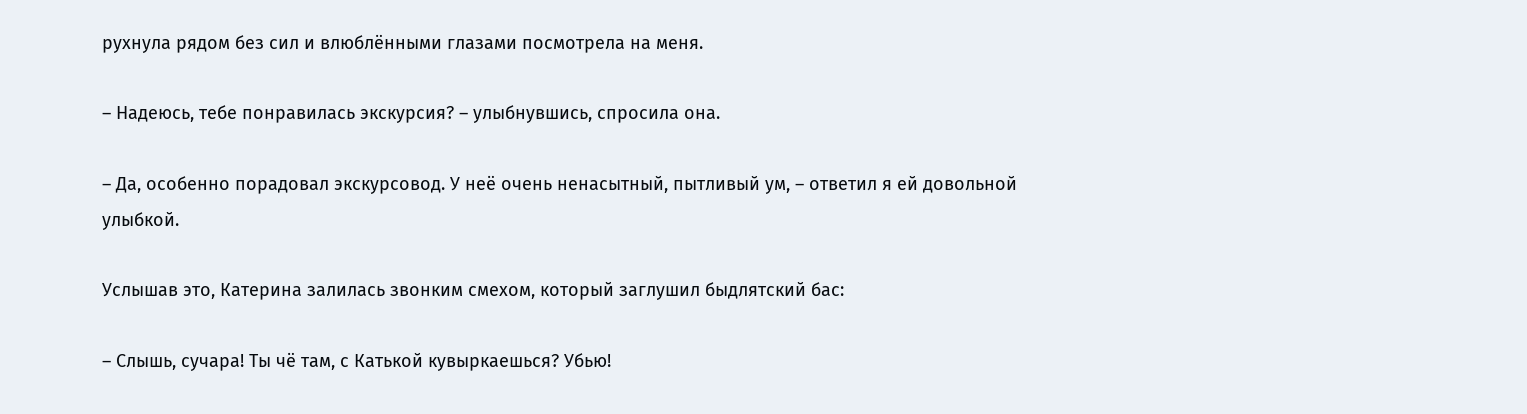рухнула рядом без сил и влюблёнными глазами посмотрела на меня.

– Надеюсь, тебе понравилась экскурсия? – улыбнувшись, спросила она.

– Да, особенно порадовал экскурсовод. У неё очень ненасытный, пытливый ум, – ответил я ей довольной улыбкой.

Услышав это, Катерина залилась звонким смехом, который заглушил быдлятский бас:

– Слышь, сучара! Ты чё там, с Катькой кувыркаешься? Убью!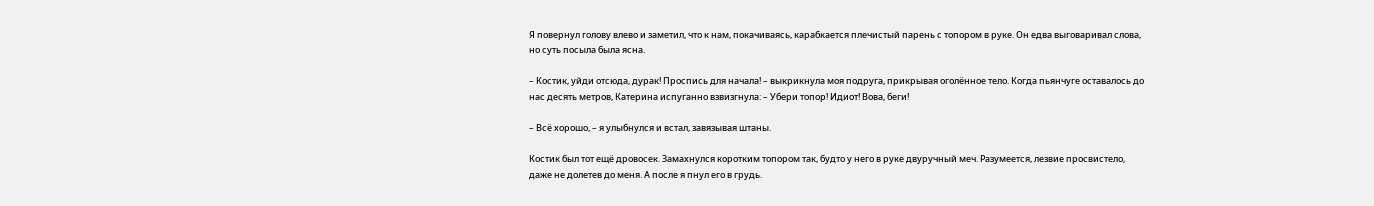Я повернул голову влево и заметил, что к нам, покачиваясь, карабкается плечистый парень с топором в руке. Он едва выговаривал слова, но суть посыла была ясна.

– Костик, уйди отсюда, дурак! Проспись для начала! – выкрикнула моя подруга, прикрывая оголённое тело. Когда пьянчуге оставалось до нас десять метров, Катерина испуганно взвизгнула: – Убери топор! Идиот! Вова, беги!

– Всё хорошо, – я улыбнулся и встал, завязывая штаны.

Костик был тот ещё дровосек. Замахнулся коротким топором так, будто у него в руке двуручный меч. Разумеется, лезвие просвистело, даже не долетев до меня. А после я пнул его в грудь.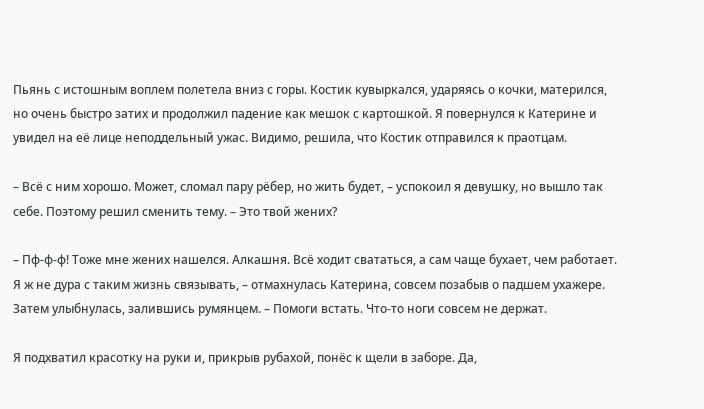Пьянь с истошным воплем полетела вниз с горы. Костик кувыркался, ударяясь о кочки, матерился, но очень быстро затих и продолжил падение как мешок с картошкой. Я повернулся к Катерине и увидел на её лице неподдельный ужас. Видимо, решила, что Костик отправился к праотцам.

– Всё с ним хорошо. Может, сломал пару рёбер, но жить будет, – успокоил я девушку, но вышло так себе. Поэтому решил сменить тему. – Это твой жених?

– Пф-ф-ф! Тоже мне жених нашелся. Алкашня. Всё ходит свататься, а сам чаще бухает, чем работает. Я ж не дура с таким жизнь связывать, – отмахнулась Катерина, совсем позабыв о падшем ухажере. Затем улыбнулась, залившись румянцем. – Помоги встать. Что-то ноги совсем не держат.

Я подхватил красотку на руки и, прикрыв рубахой, понёс к щели в заборе. Да,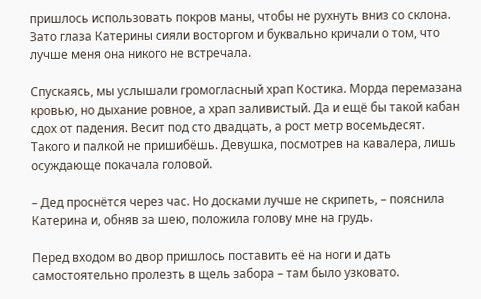пришлось использовать покров маны, чтобы не рухнуть вниз со склона. Зато глаза Катерины сияли восторгом и буквально кричали о том, что лучше меня она никого не встречала.

Спускаясь, мы услышали громогласный храп Костика. Морда перемазана кровью, но дыхание ровное, а храп заливистый. Да и ещё бы такой кабан сдох от падения. Весит под сто двадцать, а рост метр восемьдесят. Такого и палкой не пришибёшь. Девушка, посмотрев на кавалера, лишь осуждающе покачала головой.

– Дед проснётся через час. Но досками лучше не скрипеть, – пояснила Катерина и, обняв за шею, положила голову мне на грудь.

Перед входом во двор пришлось поставить её на ноги и дать самостоятельно пролезть в щель забора – там было узковато.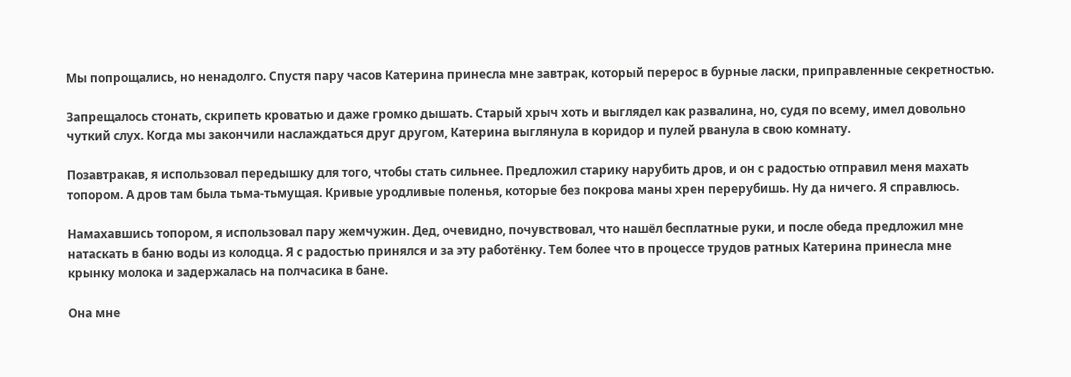Мы попрощались, но ненадолго. Спустя пару часов Катерина принесла мне завтрак, который перерос в бурные ласки, приправленные секретностью.

Запрещалось стонать, скрипеть кроватью и даже громко дышать. Старый хрыч хоть и выглядел как развалина, но, судя по всему, имел довольно чуткий слух. Когда мы закончили наслаждаться друг другом, Катерина выглянула в коридор и пулей рванула в свою комнату.

Позавтракав, я использовал передышку для того, чтобы стать сильнее. Предложил старику нарубить дров, и он с радостью отправил меня махать топором. А дров там была тьма-тьмущая. Кривые уродливые поленья, которые без покрова маны хрен перерубишь. Ну да ничего. Я справлюсь.

Намахавшись топором, я использовал пару жемчужин. Дед, очевидно, почувствовал, что нашёл бесплатные руки, и после обеда предложил мне натаскать в баню воды из колодца. Я с радостью принялся и за эту работёнку. Тем более что в процессе трудов ратных Катерина принесла мне крынку молока и задержалась на полчасика в бане.

Она мне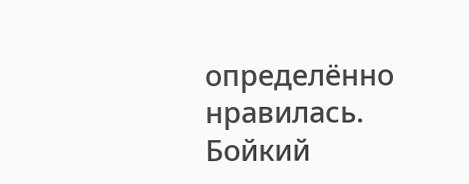определённо нравилась. Бойкий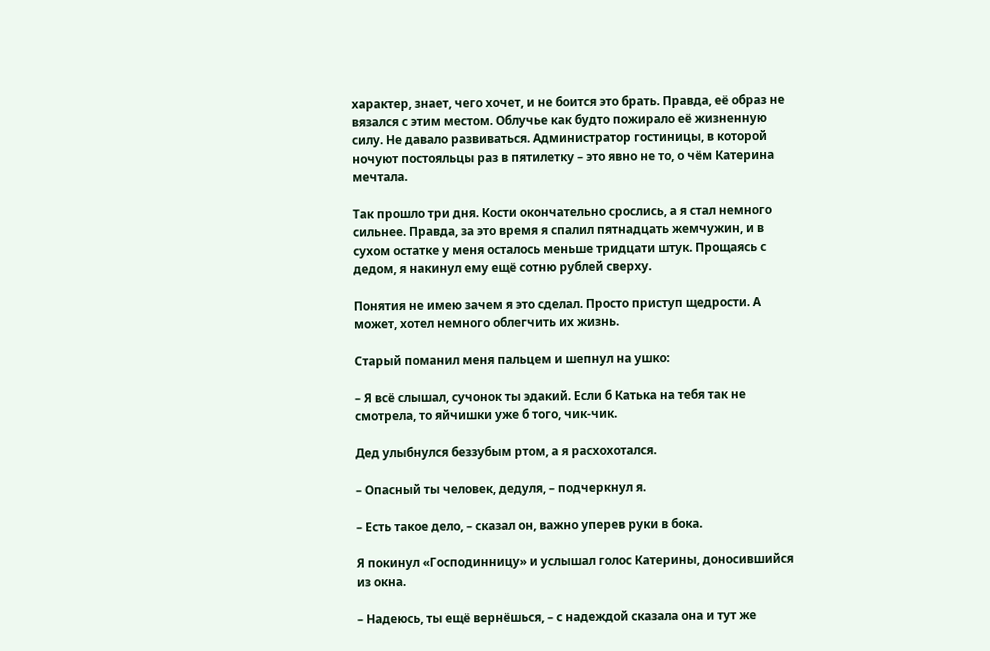характер, знает, чего хочет, и не боится это брать. Правда, её образ не вязался с этим местом. Облучье как будто пожирало её жизненную силу. Не давало развиваться. Администратор гостиницы, в которой ночуют постояльцы раз в пятилетку – это явно не то, о чём Катерина мечтала.

Так прошло три дня. Кости окончательно срослись, а я стал немного сильнее. Правда, за это время я спалил пятнадцать жемчужин, и в сухом остатке у меня осталось меньше тридцати штук. Прощаясь с дедом, я накинул ему ещё сотню рублей сверху.

Понятия не имею зачем я это сделал. Просто приступ щедрости. А может, хотел немного облегчить их жизнь.

Старый поманил меня пальцем и шепнул на ушко:

– Я всё слышал, сучонок ты эдакий. Если б Катька на тебя так не смотрела, то яйчишки уже б того, чик-чик.

Дед улыбнулся беззубым ртом, а я расхохотался.

– Опасный ты человек, дедуля, – подчеркнул я.

– Есть такое дело, – сказал он, важно уперев руки в бока.

Я покинул «Господинницу» и услышал голос Катерины, доносившийся из окна.

– Надеюсь, ты ещё вернёшься, – с надеждой сказала она и тут же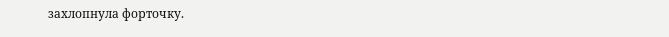захлопнула форточку.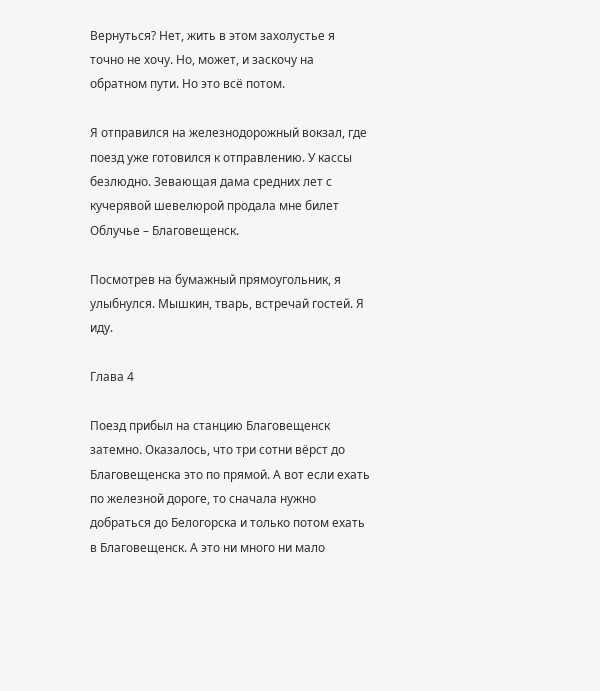Вернуться? Нет, жить в этом захолустье я точно не хочу. Но, может, и заскочу на обратном пути. Но это всё потом.

Я отправился на железнодорожный вокзал, где поезд уже готовился к отправлению. У кассы безлюдно. Зевающая дама средних лет с кучерявой шевелюрой продала мне билет Облучье – Благовещенск.

Посмотрев на бумажный прямоугольник, я улыбнулся. Мышкин, тварь, встречай гостей. Я иду.

Глава 4

Поезд прибыл на станцию Благовещенск затемно. Оказалось, что три сотни вёрст до Благовещенска это по прямой. А вот если ехать по железной дороге, то сначала нужно добраться до Белогорска и только потом ехать в Благовещенск. А это ни много ни мало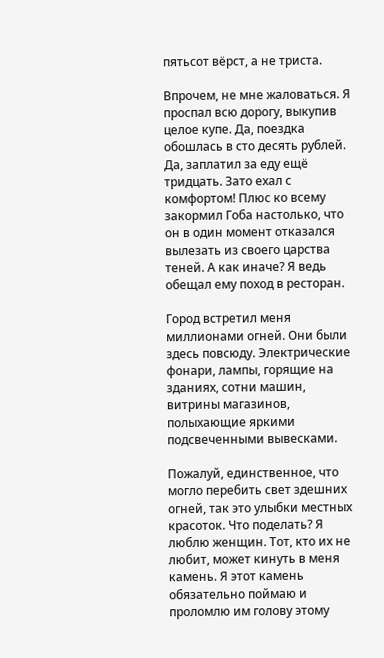пятьсот вёрст, а не триста.

Впрочем, не мне жаловаться. Я проспал всю дорогу, выкупив целое купе. Да, поездка обошлась в сто десять рублей. Да, заплатил за еду ещё тридцать. Зато ехал с комфортом! Плюс ко всему закормил Гоба настолько, что он в один момент отказался вылезать из своего царства теней. А как иначе? Я ведь обещал ему поход в ресторан.

Город встретил меня миллионами огней. Они были здесь повсюду. Электрические фонари, лампы, горящие на зданиях, сотни машин, витрины магазинов, полыхающие яркими подсвеченными вывесками.

Пожалуй, единственное, что могло перебить свет здешних огней, так это улыбки местных красоток. Что поделать? Я люблю женщин. Тот, кто их не любит, может кинуть в меня камень. Я этот камень обязательно поймаю и проломлю им голову этому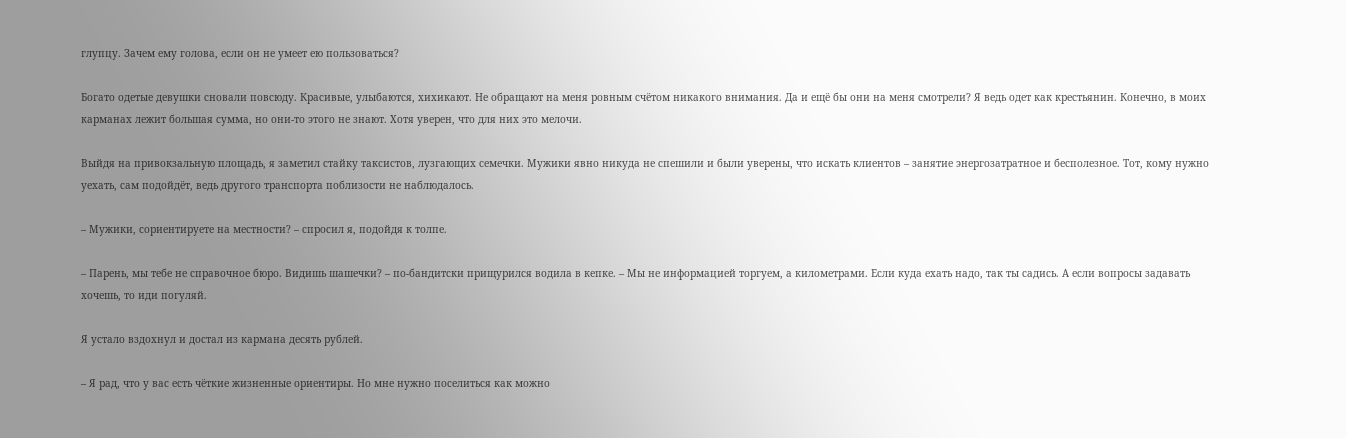глупцу. Зачем ему голова, если он не умеет ею пользоваться?

Богато одетые девушки сновали повсюду. Красивые, улыбаются, хихикают. Не обращают на меня ровным счётом никакого внимания. Да и ещё бы они на меня смотрели? Я ведь одет как крестьянин. Конечно, в моих карманах лежит большая сумма, но они-то этого не знают. Хотя уверен, что для них это мелочи.

Выйдя на привокзальную площадь, я заметил стайку таксистов, лузгающих семечки. Мужики явно никуда не спешили и были уверены, что искать клиентов – занятие энергозатратное и бесполезное. Тот, кому нужно уехать, сам подойдёт, ведь другого транспорта поблизости не наблюдалось.

– Мужики, сориентируете на местности? – спросил я, подойдя к толпе.

– Парень, мы тебе не справочное бюро. Видишь шашечки? – по-бандитски прищурился водила в кепке. – Мы не информацией торгуем, а километрами. Если куда ехать надо, так ты садись. А если вопросы задавать хочешь, то иди погуляй.

Я устало вздохнул и достал из кармана десять рублей.

– Я рад, что у вас есть чёткие жизненные ориентиры. Но мне нужно поселиться как можно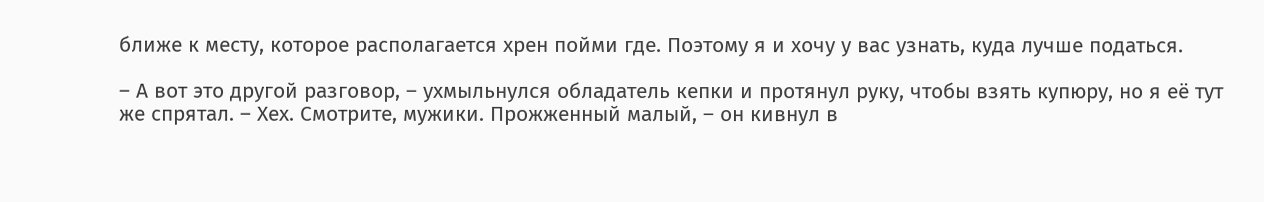ближе к месту, которое располагается хрен пойми где. Поэтому я и хочу у вас узнать, куда лучше податься.

– А вот это другой разговор, – ухмыльнулся обладатель кепки и протянул руку, чтобы взять купюру, но я её тут же спрятал. – Хех. Смотрите, мужики. Прожженный малый, – он кивнул в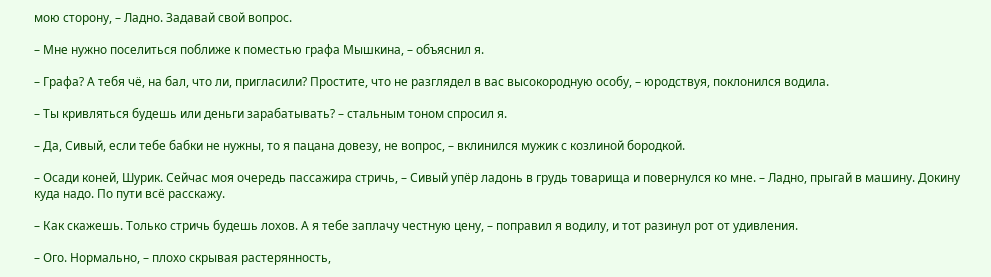мою сторону, – Ладно. Задавай свой вопрос.

– Мне нужно поселиться поближе к поместью графа Мышкина, – объяснил я.

– Графа? А тебя чё, на бал, что ли, пригласили? Простите, что не разглядел в вас высокородную особу, – юродствуя, поклонился водила.

– Ты кривляться будешь или деньги зарабатывать? – стальным тоном спросил я.

– Да, Сивый, если тебе бабки не нужны, то я пацана довезу, не вопрос, – вклинился мужик с козлиной бородкой.

– Осади коней, Шурик. Сейчас моя очередь пассажира стричь, – Сивый упёр ладонь в грудь товарища и повернулся ко мне. – Ладно, прыгай в машину. Докину куда надо. По пути всё расскажу.

– Как скажешь. Только стричь будешь лохов. А я тебе заплачу честную цену, – поправил я водилу, и тот разинул рот от удивления.

– Ого. Нормально, – плохо скрывая растерянность,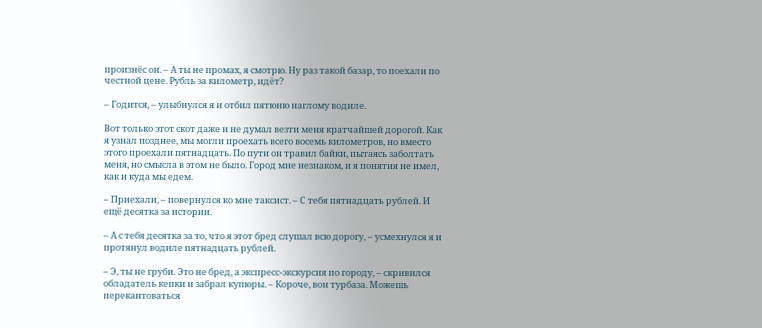произнёс он. – А ты не промах, я смотрю. Ну раз такой базар, то поехали по честной цене. Рубль за километр, идёт?

– Годится, – улыбнулся я и отбил пятюню наглому водиле.

Вот только этот скот даже и не думал везти меня кратчайшей дорогой. Как я узнал позднее, мы могли проехать всего восемь километров, но вместо этого проехали пятнадцать. По пути он травил байки, пытаясь заболтать меня, но смысла в этом не было. Город мне незнаком, и я понятия не имел, как и куда мы едем.

– Приехали, – повернулся ко мне таксист. – С тебя пятнадцать рублей. И ещё десятка за истории.

– А с тебя десятка за то, что я этот бред слушал всю дорогу, – усмехнулся я и протянул водиле пятнадцать рублей.

– Э, ты не груби. Это не бред, а экспресс-экскурсия по городу, – скривился обладатель кепки и забрал купюры. – Короче, вон турбаза. Можешь перекантоваться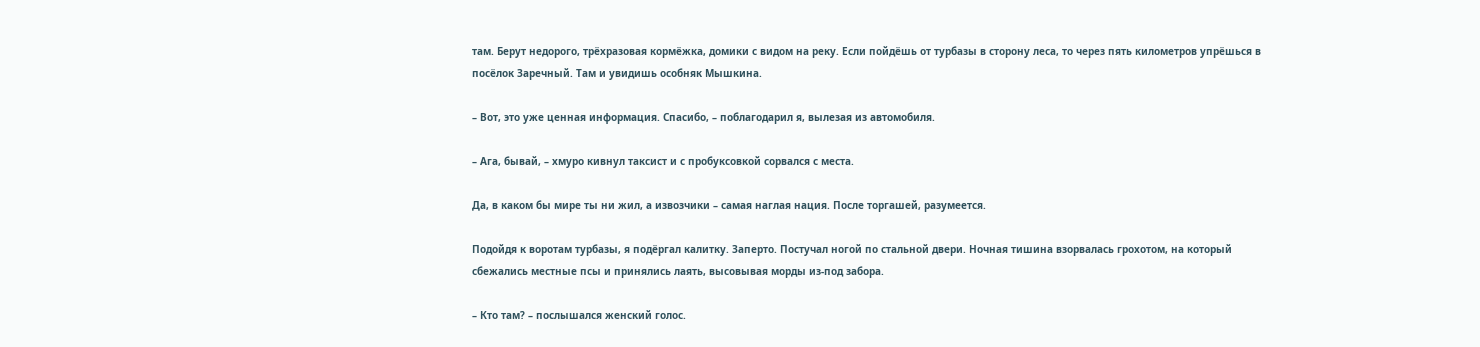там. Берут недорого, трёхразовая кормёжка, домики с видом на реку. Если пойдёшь от турбазы в сторону леса, то через пять километров упрёшься в посёлок Заречный. Там и увидишь особняк Мышкина.

– Вот, это уже ценная информация. Спасибо, – поблагодарил я, вылезая из автомобиля.

– Ага, бывай, – хмуро кивнул таксист и с пробуксовкой сорвался с места.

Да, в каком бы мире ты ни жил, а извозчики – самая наглая нация. После торгашей, разумеется.

Подойдя к воротам турбазы, я подёргал калитку. Заперто. Постучал ногой по стальной двери. Ночная тишина взорвалась грохотом, на который сбежались местные псы и принялись лаять, высовывая морды из-под забора.

– Кто там? – послышался женский голос.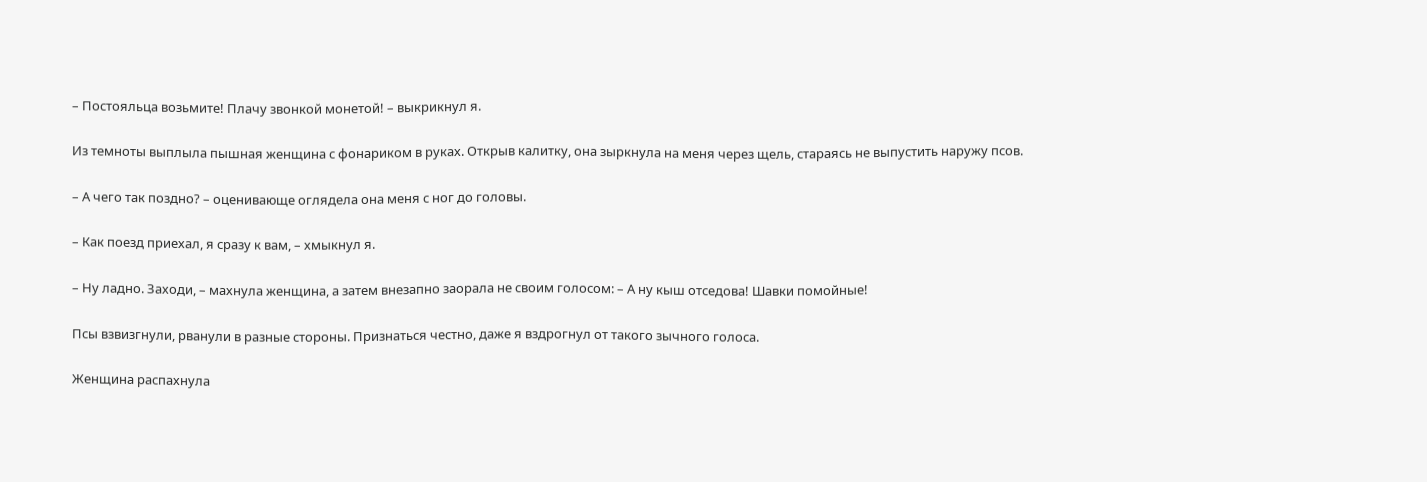– Постояльца возьмите! Плачу звонкой монетой! – выкрикнул я.

Из темноты выплыла пышная женщина с фонариком в руках. Открыв калитку, она зыркнула на меня через щель, стараясь не выпустить наружу псов.

– А чего так поздно? – оценивающе оглядела она меня с ног до головы.

– Как поезд приехал, я сразу к вам, – хмыкнул я.

– Ну ладно. Заходи, – махнула женщина, а затем внезапно заорала не своим голосом: – А ну кыш отседова! Шавки помойные!

Псы взвизгнули, рванули в разные стороны. Признаться честно, даже я вздрогнул от такого зычного голоса.

Женщина распахнула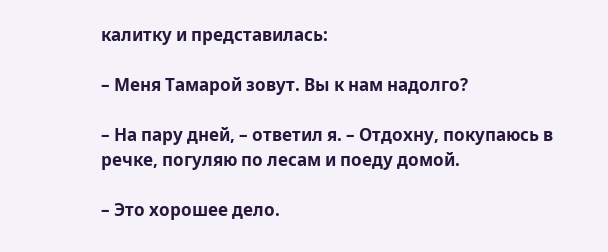калитку и представилась:

– Меня Тамарой зовут. Вы к нам надолго?

– На пару дней, – ответил я. – Отдохну, покупаюсь в речке, погуляю по лесам и поеду домой.

– Это хорошее дело.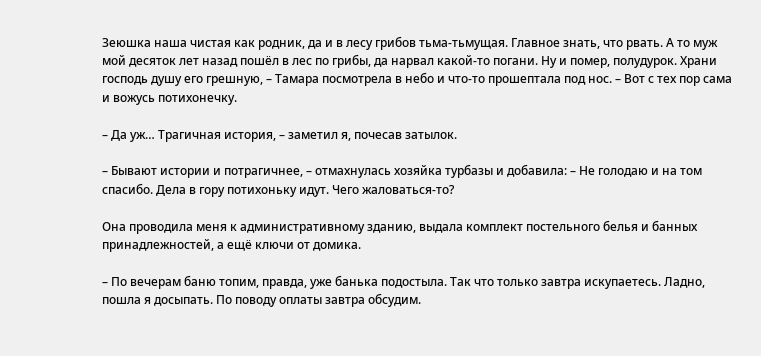Зеюшка наша чистая как родник, да и в лесу грибов тьма-тьмущая. Главное знать, что рвать. А то муж мой десяток лет назад пошёл в лес по грибы, да нарвал какой-то погани. Ну и помер, полудурок. Храни господь душу его грешную, – Тамара посмотрела в небо и что-то прошептала под нос. – Вот с тех пор сама и вожусь потихонечку.

– Да уж… Трагичная история, – заметил я, почесав затылок.

– Бывают истории и потрагичнее, – отмахнулась хозяйка турбазы и добавила: – Не голодаю и на том спасибо. Дела в гору потихоньку идут. Чего жаловаться-то?

Она проводила меня к административному зданию, выдала комплект постельного белья и банных принадлежностей, а ещё ключи от домика.

– По вечерам баню топим, правда, уже банька подостыла. Так что только завтра искупаетесь. Ладно, пошла я досыпать. По поводу оплаты завтра обсудим.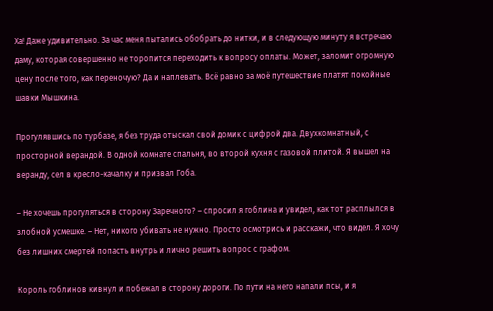Ха! Даже удивительно. За час меня пытались обобрать до нитки, и в следующую минуту я встречаю даму, которая совершенно не торопится переходить к вопросу оплаты. Может, заломит огромную цену после того, как переночую? Да и наплевать. Всё равно за моё путешествие платят покойные шавки Мышкина.

Прогулявшись по турбазе, я без труда отыскал свой домик с цифрой два. Двухкомнатный, с просторной верандой. В одной комнате спальня, во второй кухня с газовой плитой. Я вышел на веранду, сел в кресло-качалку и призвал Гоба.

– Не хочешь прогуляться в сторону Заречного? – спросил я гоблина и увидел, как тот расплылся в злобной усмешке. – Нет, никого убивать не нужно. Просто осмотрись и расскажи, что видел. Я хочу без лишних смертей попасть внутрь и лично решить вопрос с графом.

Король гоблинов кивнул и побежал в сторону дороги. По пути на него напали псы, и я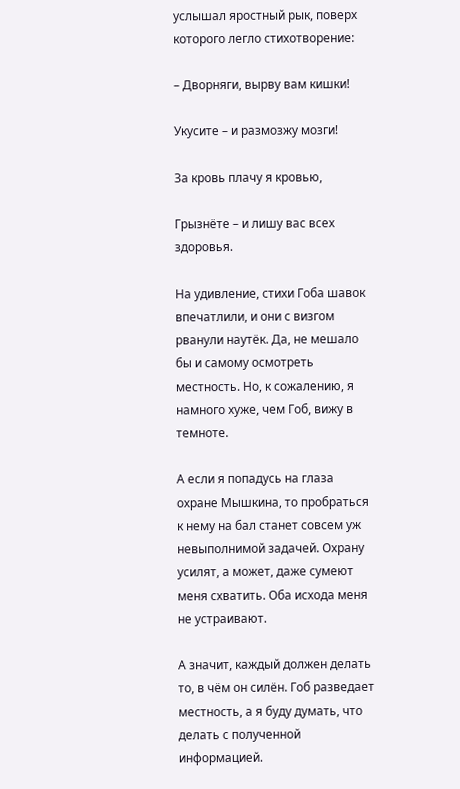услышал яростный рык, поверх которого легло стихотворение:

– Дворняги, вырву вам кишки!

Укусите – и размозжу мозги!

За кровь плачу я кровью,

Грызнёте – и лишу вас всех здоровья.

На удивление, стихи Гоба шавок впечатлили, и они с визгом рванули наутёк. Да, не мешало бы и самому осмотреть местность. Но, к сожалению, я намного хуже, чем Гоб, вижу в темноте.

А если я попадусь на глаза охране Мышкина, то пробраться к нему на бал станет совсем уж невыполнимой задачей. Охрану усилят, а может, даже сумеют меня схватить. Оба исхода меня не устраивают.

А значит, каждый должен делать то, в чём он силён. Гоб разведает местность, а я буду думать, что делать с полученной информацией.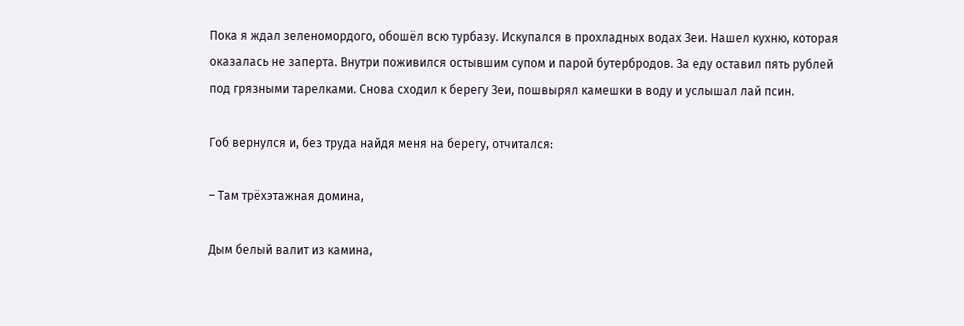Пока я ждал зеленомордого, обошёл всю турбазу. Искупался в прохладных водах Зеи. Нашел кухню, которая оказалась не заперта. Внутри поживился остывшим супом и парой бутербродов. За еду оставил пять рублей под грязными тарелками. Снова сходил к берегу Зеи, пошвырял камешки в воду и услышал лай псин.

Гоб вернулся и, без труда найдя меня на берегу, отчитался:

– Там трёхэтажная домина,

Дым белый валит из камина,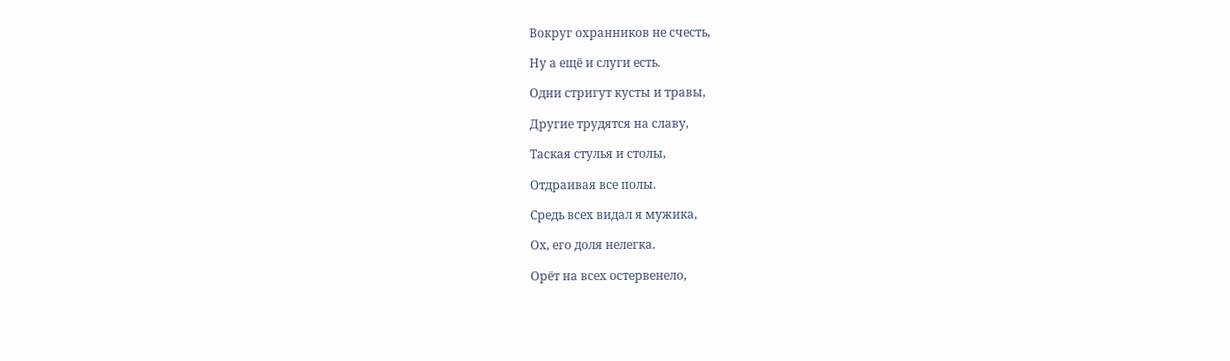Вокруг охранников не счесть,

Ну а ещё и слуги есть.

Одни стригут кусты и травы,

Другие трудятся на славу,

Таская стулья и столы,

Отдраивая все полы.

Средь всех видал я мужика,

Ох, его доля нелегка.

Орёт на всех остервенело,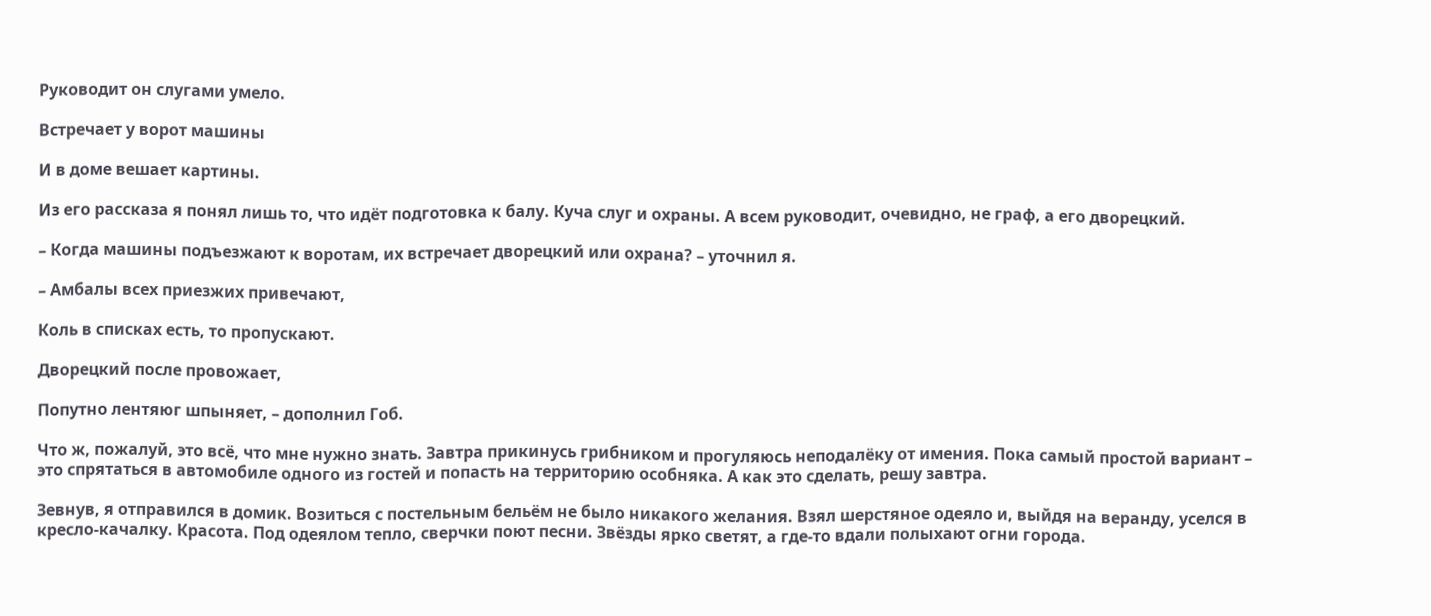Руководит он слугами умело.

Встречает у ворот машины

И в доме вешает картины.

Из его рассказа я понял лишь то, что идёт подготовка к балу. Куча слуг и охраны. А всем руководит, очевидно, не граф, а его дворецкий.

– Когда машины подъезжают к воротам, их встречает дворецкий или охрана? – уточнил я.

– Амбалы всех приезжих привечают,

Коль в списках есть, то пропускают.

Дворецкий после провожает,

Попутно лентяюг шпыняет, – дополнил Гоб.

Что ж, пожалуй, это всё, что мне нужно знать. Завтра прикинусь грибником и прогуляюсь неподалёку от имения. Пока самый простой вариант – это спрятаться в автомобиле одного из гостей и попасть на территорию особняка. А как это сделать, решу завтра.

Зевнув, я отправился в домик. Возиться с постельным бельём не было никакого желания. Взял шерстяное одеяло и, выйдя на веранду, уселся в кресло-качалку. Красота. Под одеялом тепло, сверчки поют песни. Звёзды ярко светят, а где-то вдали полыхают огни города.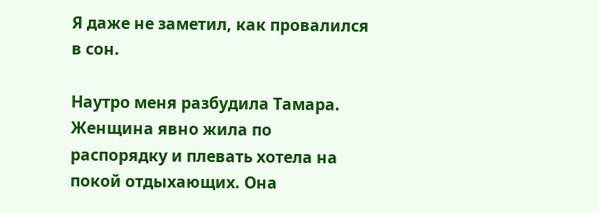Я даже не заметил, как провалился в сон.

Наутро меня разбудила Тамара. Женщина явно жила по распорядку и плевать хотела на покой отдыхающих. Она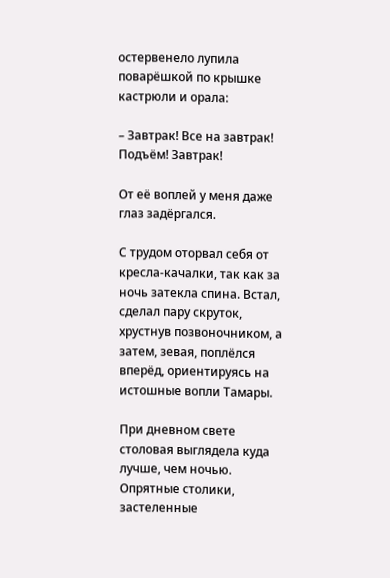остервенело лупила поварёшкой по крышке кастрюли и орала:

– Завтрак! Все на завтрак! Подъём! Завтрак!

От её воплей у меня даже глаз задёргался.

С трудом оторвал себя от кресла-качалки, так как за ночь затекла спина. Встал, сделал пару скруток, хрустнув позвоночником, а затем, зевая, поплёлся вперёд, ориентируясь на истошные вопли Тамары.

При дневном свете столовая выглядела куда лучше, чем ночью. Опрятные столики, застеленные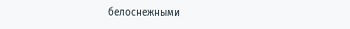белоснежными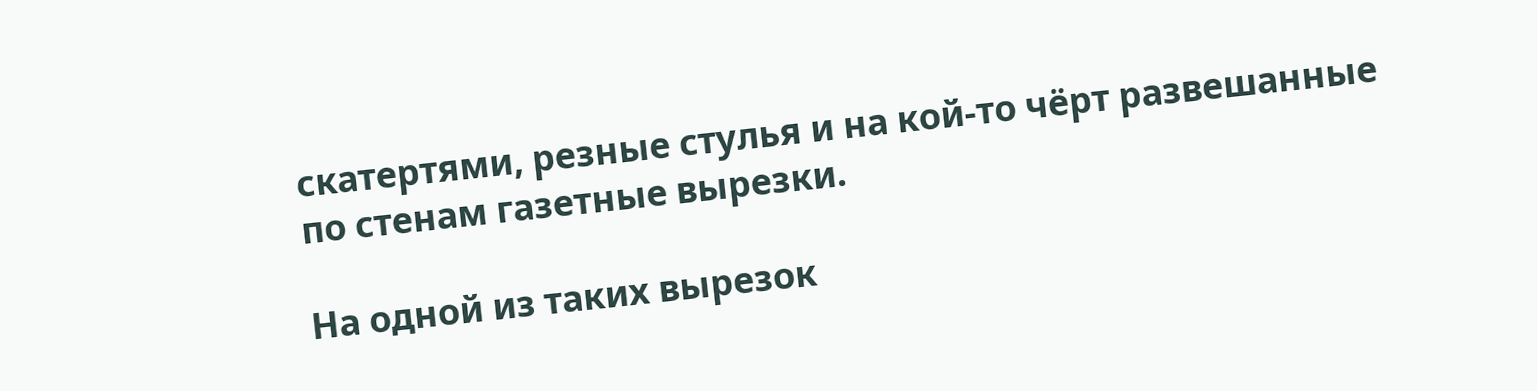скатертями, резные стулья и на кой-то чёрт развешанные по стенам газетные вырезки.

На одной из таких вырезок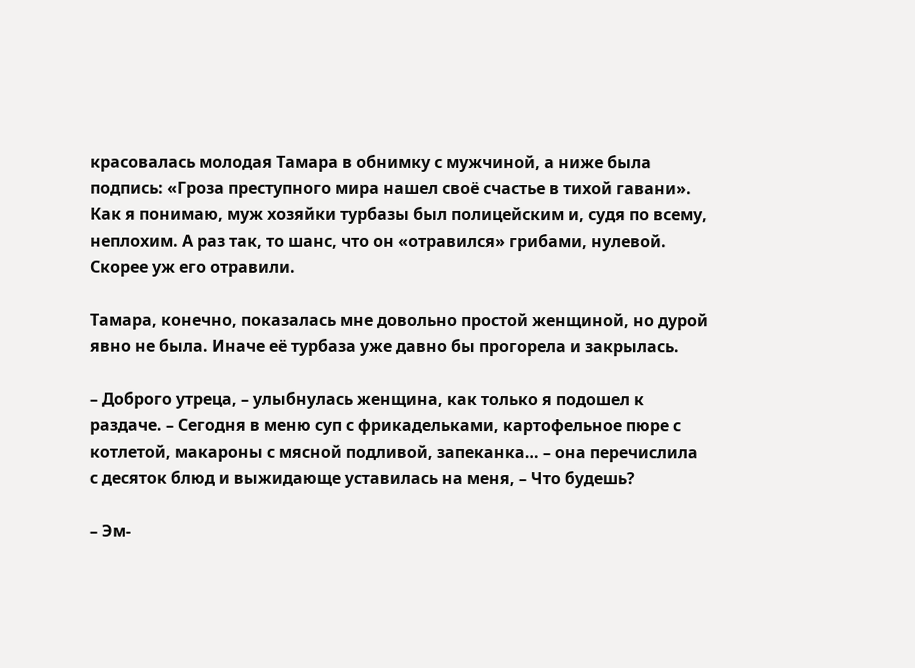красовалась молодая Тамара в обнимку с мужчиной, а ниже была подпись: «Гроза преступного мира нашел своё счастье в тихой гавани». Как я понимаю, муж хозяйки турбазы был полицейским и, судя по всему, неплохим. А раз так, то шанс, что он «отравился» грибами, нулевой. Скорее уж его отравили.

Тамара, конечно, показалась мне довольно простой женщиной, но дурой явно не была. Иначе её турбаза уже давно бы прогорела и закрылась.

– Доброго утреца, – улыбнулась женщина, как только я подошел к раздаче. – Сегодня в меню суп с фрикадельками, картофельное пюре с котлетой, макароны с мясной подливой, запеканка… – она перечислила с десяток блюд и выжидающе уставилась на меня, – Что будешь?

– Эм-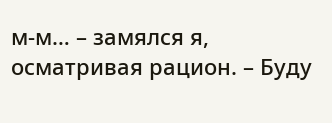м-м… – замялся я, осматривая рацион. – Буду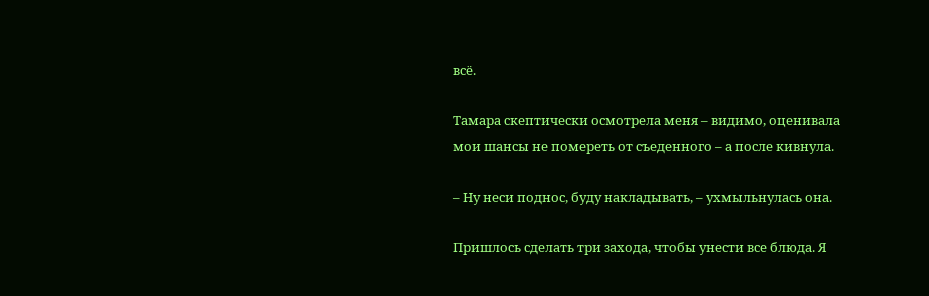всё.

Тамара скептически осмотрела меня – видимо, оценивала мои шансы не помереть от съеденного – а после кивнула.

– Ну неси поднос, буду накладывать, – ухмыльнулась она.

Пришлось сделать три захода, чтобы унести все блюда. Я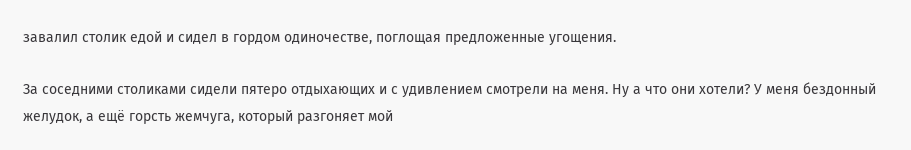завалил столик едой и сидел в гордом одиночестве, поглощая предложенные угощения.

За соседними столиками сидели пятеро отдыхающих и с удивлением смотрели на меня. Ну а что они хотели? У меня бездонный желудок, а ещё горсть жемчуга, который разгоняет мой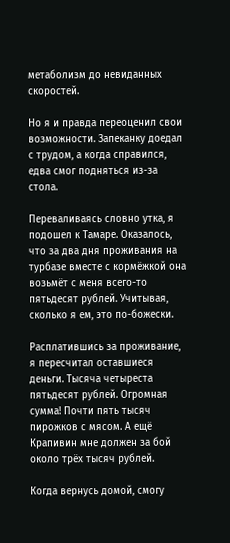метаболизм до невиданных скоростей.

Но я и правда переоценил свои возможности. Запеканку доедал с трудом, а когда справился, едва смог подняться из-за стола.

Переваливаясь словно утка, я подошел к Тамаре. Оказалось, что за два дня проживания на турбазе вместе с кормёжкой она возьмёт с меня всего-то пятьдесят рублей. Учитывая, сколько я ем, это по-божески.

Расплатившись за проживание, я пересчитал оставшиеся деньги. Тысяча четыреста пятьдесят рублей. Огромная сумма! Почти пять тысяч пирожков с мясом. А ещё Крапивин мне должен за бой около трёх тысяч рублей.

Когда вернусь домой, смогу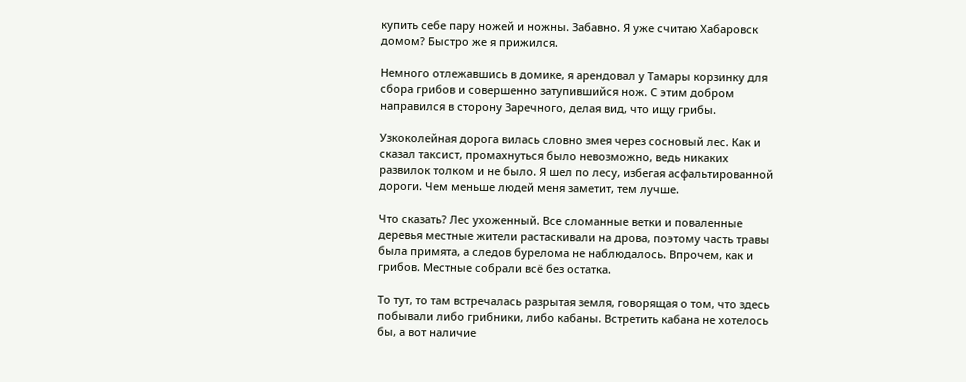купить себе пару ножей и ножны. Забавно. Я уже считаю Хабаровск домом? Быстро же я прижился.

Немного отлежавшись в домике, я арендовал у Тамары корзинку для сбора грибов и совершенно затупившийся нож. С этим добром направился в сторону Заречного, делая вид, что ищу грибы.

Узкоколейная дорога вилась словно змея через сосновый лес. Как и сказал таксист, промахнуться было невозможно, ведь никаких развилок толком и не было. Я шел по лесу, избегая асфальтированной дороги. Чем меньше людей меня заметит, тем лучше.

Что сказать? Лес ухоженный. Все сломанные ветки и поваленные деревья местные жители растаскивали на дрова, поэтому часть травы была примята, а следов бурелома не наблюдалось. Впрочем, как и грибов. Местные собрали всё без остатка.

То тут, то там встречалась разрытая земля, говорящая о том, что здесь побывали либо грибники, либо кабаны. Встретить кабана не хотелось бы, а вот наличие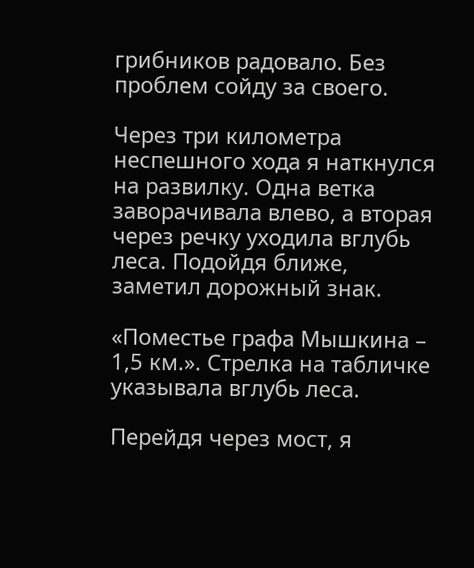грибников радовало. Без проблем сойду за своего.

Через три километра неспешного хода я наткнулся на развилку. Одна ветка заворачивала влево, а вторая через речку уходила вглубь леса. Подойдя ближе, заметил дорожный знак.

«Поместье графа Мышкина – 1,5 км.». Стрелка на табличке указывала вглубь леса.

Перейдя через мост, я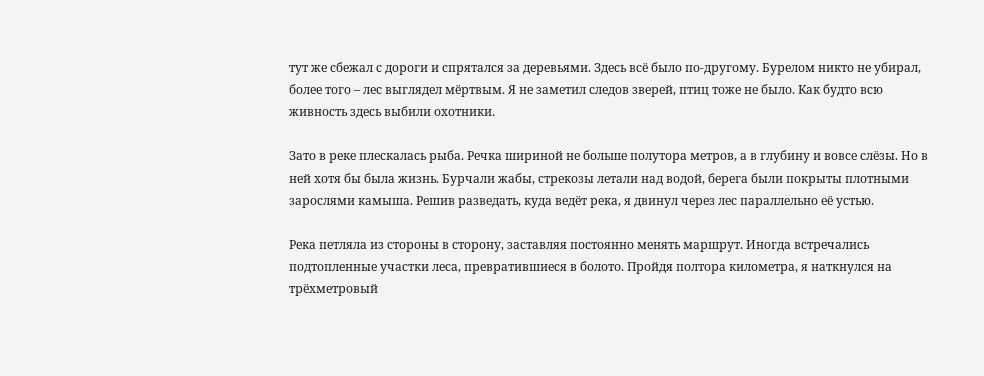тут же сбежал с дороги и спрятался за деревьями. Здесь всё было по-другому. Бурелом никто не убирал, более того – лес выглядел мёртвым. Я не заметил следов зверей, птиц тоже не было. Как будто всю живность здесь выбили охотники.

Зато в реке плескалась рыба. Речка шириной не больше полутора метров, а в глубину и вовсе слёзы. Но в ней хотя бы была жизнь. Бурчали жабы, стрекозы летали над водой, берега были покрыты плотными зарослями камыша. Решив разведать, куда ведёт река, я двинул через лес параллельно её устью.

Река петляла из стороны в сторону, заставляя постоянно менять маршрут. Иногда встречались подтопленные участки леса, превратившиеся в болото. Пройдя полтора километра, я наткнулся на трёхметровый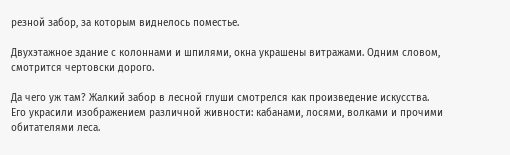резной забор, за которым виднелось поместье.

Двухэтажное здание с колоннами и шпилями, окна украшены витражами. Одним словом, смотрится чертовски дорого.

Да чего уж там? Жалкий забор в лесной глуши смотрелся как произведение искусства. Его украсили изображением различной живности: кабанами, лосями, волками и прочими обитателями леса.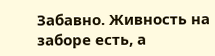Забавно. Живность на заборе есть, а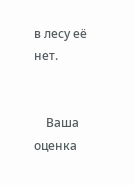в лесу её нет.


    Ваша оценка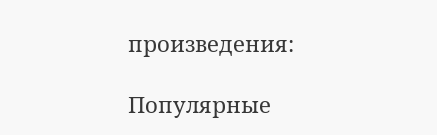произведения:

Популярные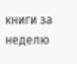книги за неделю